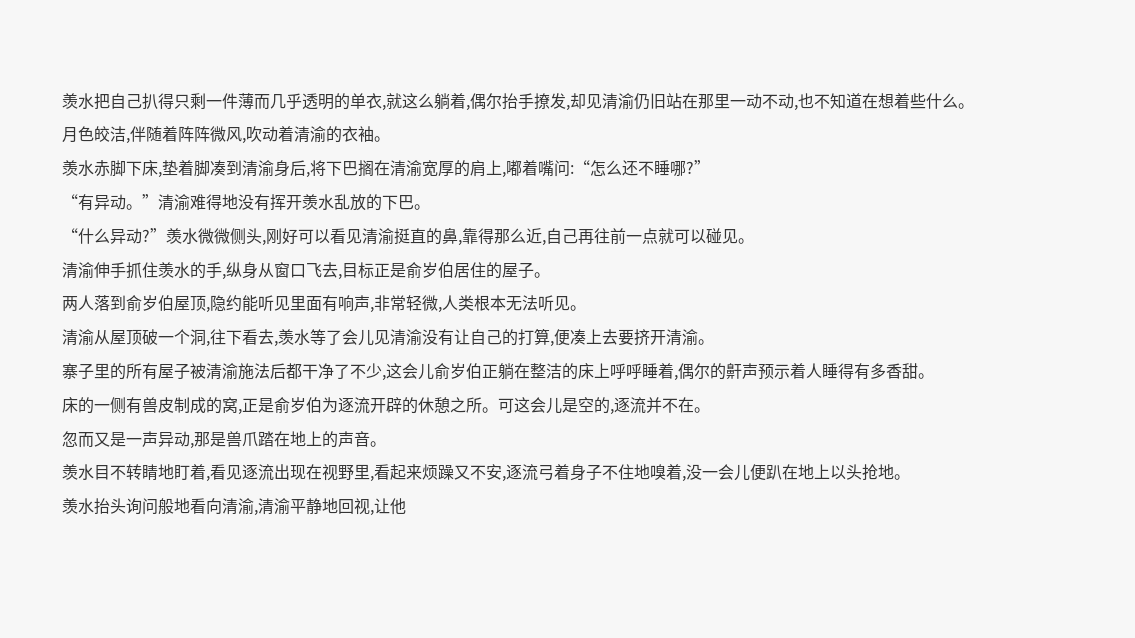羡水把自己扒得只剩一件薄而几乎透明的单衣,就这么躺着,偶尔抬手撩发,却见清渝仍旧站在那里一动不动,也不知道在想着些什么。
月色皎洁,伴随着阵阵微风,吹动着清渝的衣袖。
羡水赤脚下床,垫着脚凑到清渝身后,将下巴搁在清渝宽厚的肩上,嘟着嘴问:“怎么还不睡哪?”
“有异动。”清渝难得地没有挥开羡水乱放的下巴。
“什么异动?”羡水微微侧头,刚好可以看见清渝挺直的鼻,靠得那么近,自己再往前一点就可以碰见。
清渝伸手抓住羡水的手,纵身从窗口飞去,目标正是俞岁伯居住的屋子。
两人落到俞岁伯屋顶,隐约能听见里面有响声,非常轻微,人类根本无法听见。
清渝从屋顶破一个洞,往下看去,羡水等了会儿见清渝没有让自己的打算,便凑上去要挤开清渝。
寨子里的所有屋子被清渝施法后都干净了不少,这会儿俞岁伯正躺在整洁的床上呼呼睡着,偶尔的鼾声预示着人睡得有多香甜。
床的一侧有兽皮制成的窝,正是俞岁伯为逐流开辟的休憩之所。可这会儿是空的,逐流并不在。
忽而又是一声异动,那是兽爪踏在地上的声音。
羡水目不转睛地盯着,看见逐流出现在视野里,看起来烦躁又不安,逐流弓着身子不住地嗅着,没一会儿便趴在地上以头抢地。
羡水抬头询问般地看向清渝,清渝平静地回视,让他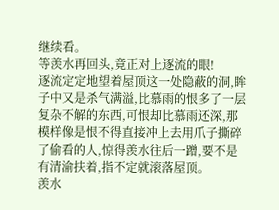继续看。
等羡水再回头,竟正对上逐流的眼!
逐流定定地望着屋顶这一处隐蔽的洞,眸子中又是杀气满溢,比慕雨的恨多了一层复杂不解的东西,可恨却比慕雨还深,那模样像是恨不得直接冲上去用爪子撕碎了偷看的人,惊得羡水往后一蹭,要不是有清渝扶着,指不定就滚落屋顶。
羡水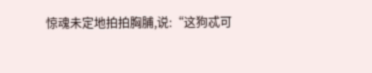惊魂未定地拍拍胸脯,说:“这狗忒可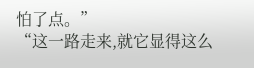怕了点。”
“这一路走来,就它显得这么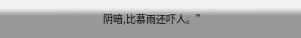阴暗,比慕雨还吓人。”